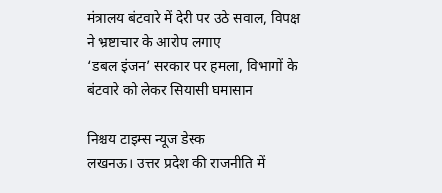मंत्रालय बंटवारे में देरी पर उठे सवाल, विपक्ष ने भ्रष्टाचार के आरोप लगाए
‘डबल इंजन’ सरकार पर हमला, विभागों के बंटवारे को लेकर सियासी घमासान

निश्चय टाइम्स न्यूज डेस्क
लखनऊ। उत्तर प्रदेश की राजनीति में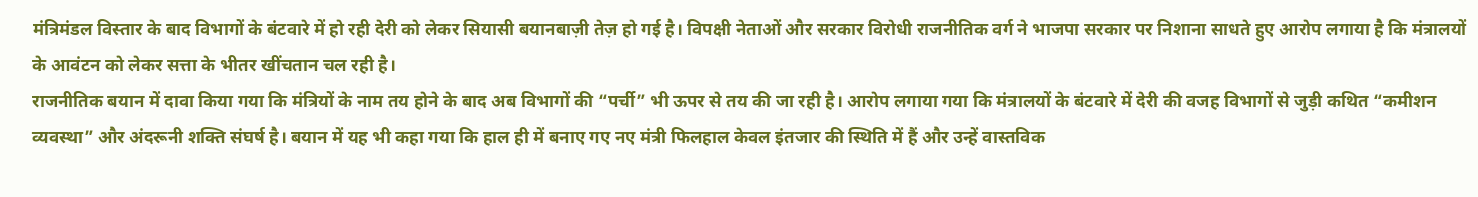मंत्रिमंडल विस्तार के बाद विभागों के बंटवारे में हो रही देरी को लेकर सियासी बयानबाज़ी तेज़ हो गई है। विपक्षी नेताओं और सरकार विरोधी राजनीतिक वर्ग ने भाजपा सरकार पर निशाना साधते हुए आरोप लगाया है कि मंत्रालयों के आवंटन को लेकर सत्ता के भीतर खींचतान चल रही है।
राजनीतिक बयान में दावा किया गया कि मंत्रियों के नाम तय होने के बाद अब विभागों की “पर्ची” भी ऊपर से तय की जा रही है। आरोप लगाया गया कि मंत्रालयों के बंटवारे में देरी की वजह विभागों से जुड़ी कथित “कमीशन व्यवस्था” और अंदरूनी शक्ति संघर्ष है। बयान में यह भी कहा गया कि हाल ही में बनाए गए नए मंत्री फिलहाल केवल इंतजार की स्थिति में हैं और उन्हें वास्तविक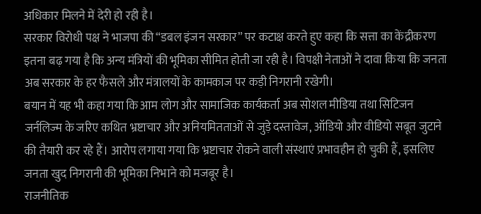अधिकार मिलने में देरी हो रही है।
सरकार विरोधी पक्ष ने भाजपा की “डबल इंजन सरकार” पर कटाक्ष करते हुए कहा कि सत्ता का केंद्रीकरण इतना बढ़ गया है कि अन्य मंत्रियों की भूमिका सीमित होती जा रही है। विपक्षी नेताओं ने दावा किया कि जनता अब सरकार के हर फैसले और मंत्रालयों के कामकाज पर कड़ी निगरानी रखेगी।
बयान में यह भी कहा गया कि आम लोग और सामाजिक कार्यकर्ता अब सोशल मीडिया तथा सिटिजन जर्नलिज्म के जरिए कथित भ्रष्टाचार और अनियमितताओं से जुड़े दस्तावेज, ऑडियो और वीडियो सबूत जुटाने की तैयारी कर रहे हैं। आरोप लगाया गया कि भ्रष्टाचार रोकने वाली संस्थाएं प्रभावहीन हो चुकी हैं, इसलिए जनता खुद निगरानी की भूमिका निभाने को मजबूर है।
राजनीतिक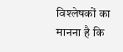विश्लेषकों का मानना है कि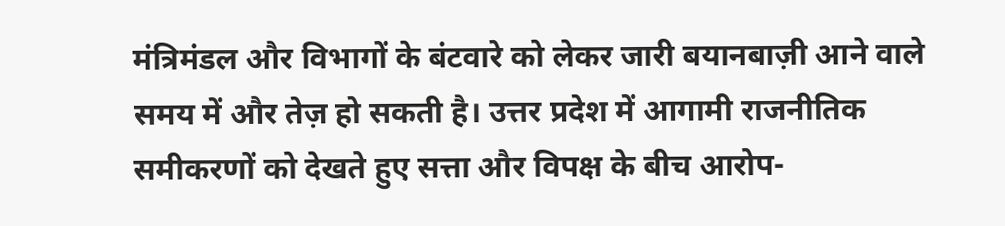मंत्रिमंडल और विभागों के बंटवारे को लेकर जारी बयानबाज़ी आने वाले समय में और तेज़ हो सकती है। उत्तर प्रदेश में आगामी राजनीतिक समीकरणों को देखते हुए सत्ता और विपक्ष के बीच आरोप-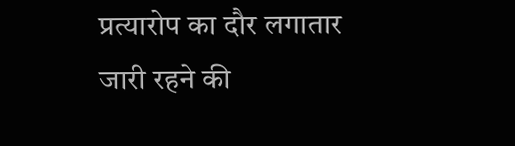प्रत्यारोप का दौर लगातार जारी रहने की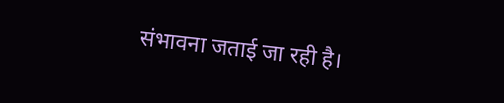संभावना जताई जा रही है।